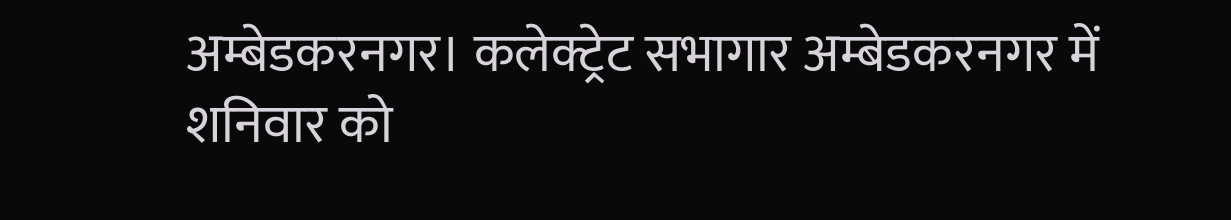अम्बेडकरनगर। कलेक्ट्रेट सभागार अम्बेडकरनगर में शनिवार को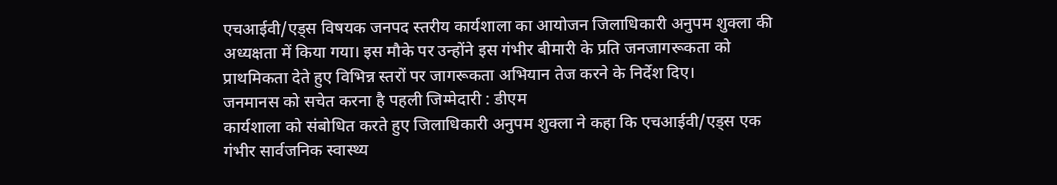एचआईवी/एड्स विषयक जनपद स्तरीय कार्यशाला का आयोजन जिलाधिकारी अनुपम शुक्ला की अध्यक्षता में किया गया। इस मौके पर उन्होंने इस गंभीर बीमारी के प्रति जनजागरूकता को प्राथमिकता देते हुए विभिन्न स्तरों पर जागरूकता अभियान तेज करने के निर्देश दिए।
जनमानस को सचेत करना है पहली जिम्मेदारी : डीएम
कार्यशाला को संबोधित करते हुए जिलाधिकारी अनुपम शुक्ला ने कहा कि एचआईवी/एड्स एक गंभीर सार्वजनिक स्वास्थ्य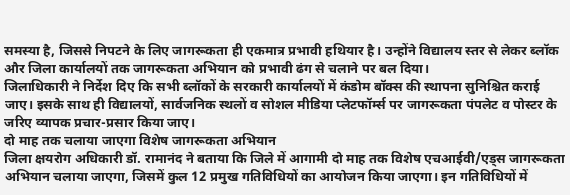समस्या है, जिससे निपटने के लिए जागरूकता ही एकमात्र प्रभावी हथियार है। उन्होंने विद्यालय स्तर से लेकर ब्लॉक और जिला कार्यालयों तक जागरूकता अभियान को प्रभावी ढंग से चलाने पर बल दिया।
जिलाधिकारी ने निर्देश दिए कि सभी ब्लॉकों के सरकारी कार्यालयों में कंडोम बॉक्स की स्थापना सुनिश्चित कराई जाए। इसके साथ ही विद्यालयों, सार्वजनिक स्थलों व सोशल मीडिया प्लेटफॉर्म्स पर जागरूकता पंपलेट व पोस्टर के जरिए व्यापक प्रचार-प्रसार किया जाए।
दो माह तक चलाया जाएगा विशेष जागरूकता अभियान
जिला क्षयरोग अधिकारी डॉ. रामानंद ने बताया कि जिले में आगामी दो माह तक विशेष एचआईवी/एड्स जागरूकता अभियान चलाया जाएगा, जिसमें कुल 12 प्रमुख गतिविधियों का आयोजन किया जाएगा। इन गतिविधियों में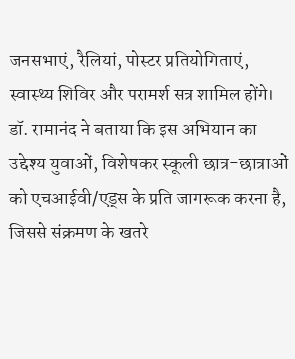जनसभाएं, रैलियां, पोस्टर प्रतियोगिताएं, स्वास्थ्य शिविर और परामर्श सत्र शामिल होंगे।
डॉ. रामानंद ने बताया कि इस अभियान का उद्देश्य युवाओं, विशेषकर स्कूली छात्र-छात्राओं को एचआईवी/एड्स के प्रति जागरूक करना है, जिससे संक्रमण के खतरे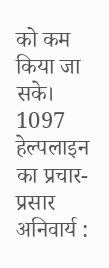को कम किया जा सके।
1097 हेल्पलाइन का प्रचार-प्रसार अनिवार्य :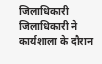जिलाधिकारी
जिलाधिकारी ने कार्यशाला के दौरान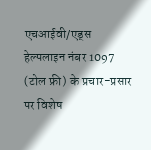एचआईवी/एड्स हेल्पलाइन नंबर 1097 (टोल फ्री) के प्रचार-प्रसार पर विशेष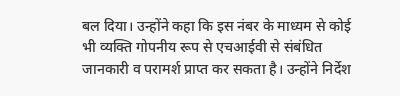बल दिया। उन्होंने कहा कि इस नंबर के माध्यम से कोई भी व्यक्ति गोपनीय रूप से एचआईवी से संबंधित जानकारी व परामर्श प्राप्त कर सकता है। उन्होंने निर्देश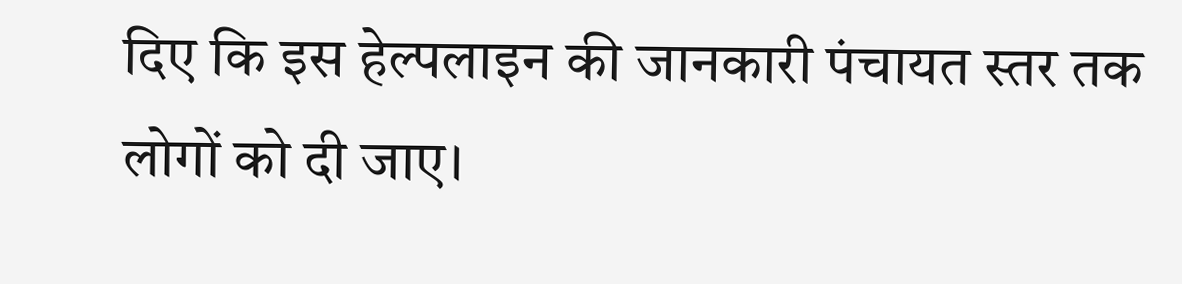दिए कि इस हेल्पलाइन की जानकारी पंचायत स्तर तक लोगों को दी जाए।